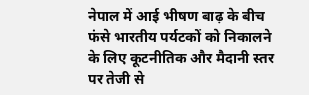नेपाल में आई भीषण बाढ़ के बीच फंसे भारतीय पर्यटकों को निकालने के लिए कूटनीतिक और मैदानी स्तर पर तेजी से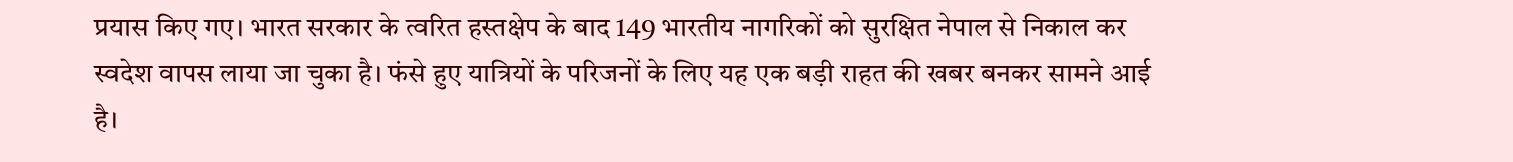प्रयास किए गए। भारत सरकार के त्वरित हस्तक्षेप के बाद 149 भारतीय नागरिकों को सुरक्षित नेपाल से निकाल कर स्वदेश वापस लाया जा चुका है। फंसे हुए यात्रियों के परिजनों के लिए यह एक बड़ी राहत की खबर बनकर सामने आई है।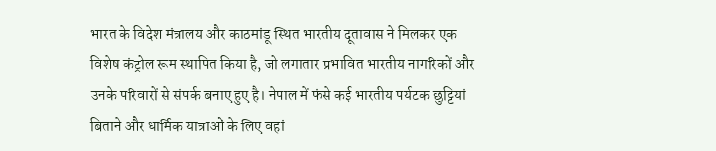भारत के विदेश मंत्रालय और काठमांडू स्थित भारतीय दूतावास ने मिलकर एक विशेष कंट्रोल रूम स्थापित किया है, जो लगातार प्रभावित भारतीय नागरिकों और उनके परिवारों से संपर्क बनाए हुए है। नेपाल में फंसे कई भारतीय पर्यटक छुट्टियां बिताने और धार्मिक यात्राओं के लिए वहां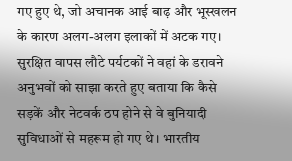गए हुए थे, जो अचानक आई बाढ़ और भूस्खलन के कारण अलग-अलग इलाकों में अटक गए।
सुरक्षित वापस लौटे पर्यटकों ने वहां के डरावने अनुभवों को साझा करते हुए बताया कि कैसे सड़कें और नेटवर्क ठप होने से वे बुनियादी सुविधाओं से महरूम हो गए थे। भारतीय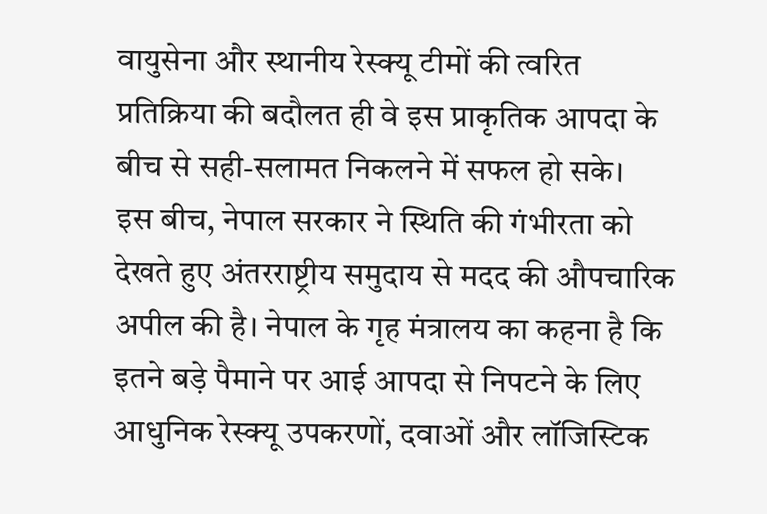वायुसेना और स्थानीय रेस्क्यू टीमों की त्वरित प्रतिक्रिया की बदौलत ही वे इस प्राकृतिक आपदा के बीच से सही-सलामत निकलने में सफल हो सके।
इस बीच, नेपाल सरकार ने स्थिति की गंभीरता को देखते हुए अंतरराष्ट्रीय समुदाय से मदद की औपचारिक अपील की है। नेपाल के गृह मंत्रालय का कहना है कि इतने बड़े पैमाने पर आई आपदा से निपटने के लिए आधुनिक रेस्क्यू उपकरणों, दवाओं और लॉजिस्टिक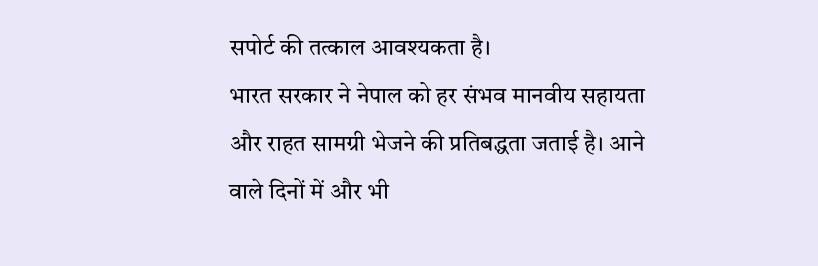सपोर्ट की तत्काल आवश्यकता है।
भारत सरकार ने नेपाल को हर संभव मानवीय सहायता और राहत सामग्री भेजने की प्रतिबद्धता जताई है। आने वाले दिनों में और भी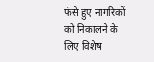फंसे हुए नागरिकों को निकालने के लिए विशेष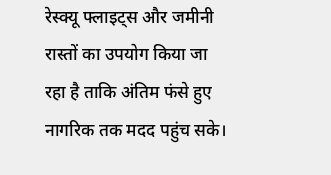रेस्क्यू फ्लाइट्स और जमीनी रास्तों का उपयोग किया जा रहा है ताकि अंतिम फंसे हुए नागरिक तक मदद पहुंच सके।